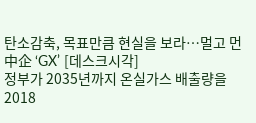탄소감축, 목표만큼 현실을 보라…멀고 먼 中企 ‘GX’ [데스크시각]
정부가 2035년까지 온실가스 배출량을 2018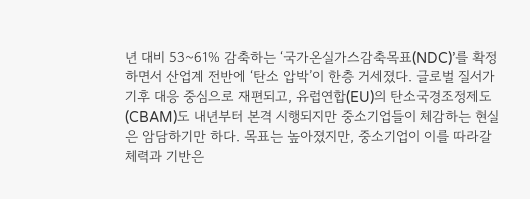년 대비 53~61% 감축하는 ‘국가온실가스감축목표(NDC)’를 확정하면서 산업계 전반에 ‘탄소 압박’이 한층 거세졌다. 글로벌 질서가 기후 대응 중심으로 재편되고, 유럽연합(EU)의 탄소국경조정제도(CBAM)도 내년부터 본격 시행되지만 중소기업들이 체감하는 현실은 암담하기만 하다. 목표는 높아졌지만, 중소기업이 이를 따라갈 체력과 기반은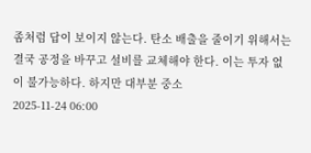좀처럼 답이 보이지 않는다. 탄소 배출을 줄이기 위해서는 결국 공정을 바꾸고 설비를 교체해야 한다. 이는 투자 없이 불가능하다. 하지만 대부분 중소
2025-11-24 06:00